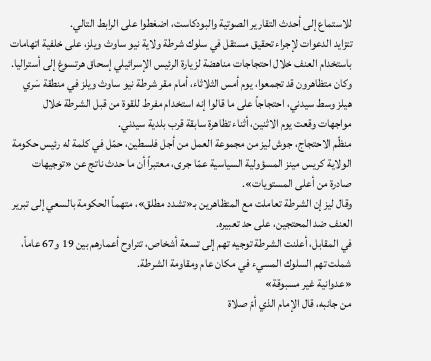للاستماع إلى أحدث التقارير الصوتية والبودكاست، اضغطوا على الرابط التالي.
تتزايد الدعوات لإجراء تحقيق مستقل في سلوك شرطة ولاية نيو ساوث ويلز، على خلفية اتهامات باستخدام العنف خلال احتجاجات مناهضة لزيارة الرئيس الإسرائيلي إسحاق هرتسوغ إلى أستراليا.
وكان متظاهرون قد تجمعوا، يوم أمس الثلاثاء، أمام مقر شرطة نيو ساوث ويلز في منطقة سَري هيلز وسط سيدني، احتجاجاً على ما قالوا إنه استخدام مفرط للقوة من قبل الشرطة خلال مواجهات وقعت يوم الاثنين، أثناء تظاهرة سابقة قرب بلدية سيدني.
منظّم الاحتجاج، جوش ليز من مجموعة العمل من أجل فلسطين، حمّل في كلمة له رئيس حكومة الولاية كريس مينز المسؤولية السياسية عمّا جرى، معتبراً أن ما حدث ناتج عن «توجيهات صادرة من أعلى المستويات».
وقال ليز إن الشرطة تعاملت مع المتظاهرين بـ«تشدد مطلق»، متهماً الحكومة بالسعي إلى تبرير العنف ضد المحتجين، على حد تعبيره.
في المقابل، أعلنت الشرطة توجيه تهم إلى تسعة أشخاص، تتراوح أعمارهم بين 19 و67 عاماً، شملت تهم السلوك المسيء في مكان عام ومقاومة الشرطة.
«عدوانية غير مسبوقة»
من جانبه، قال الإمام الذي أمّ صلاة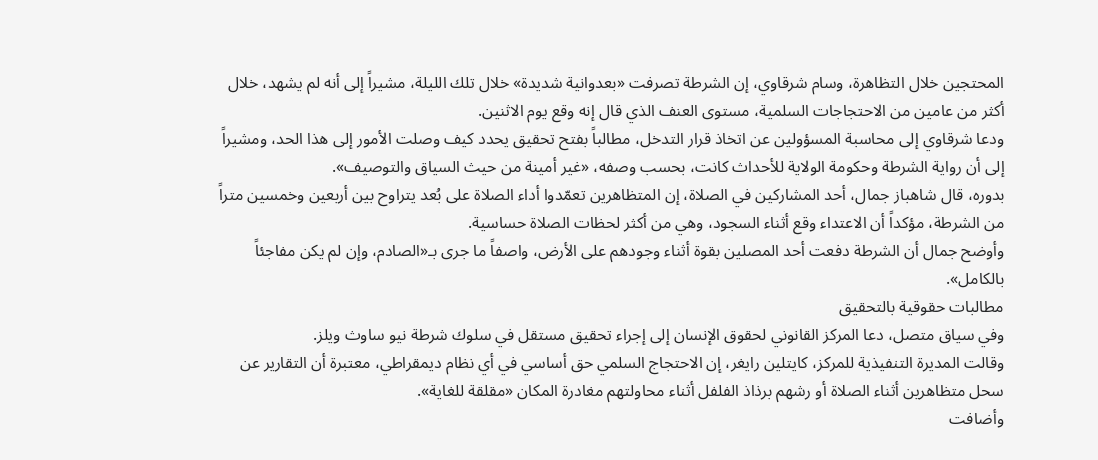المحتجين خلال التظاهرة، وسام شرقاوي، إن الشرطة تصرفت «بعدوانية شديدة» خلال تلك الليلة، مشيراً إلى أنه لم يشهد، خلال أكثر من عامين من الاحتجاجات السلمية، مستوى العنف الذي قال إنه وقع يوم الاثنين.
ودعا شرقاوي إلى محاسبة المسؤولين عن اتخاذ قرار التدخل، مطالباً بفتح تحقيق يحدد كيف وصلت الأمور إلى هذا الحد، ومشيراً إلى أن رواية الشرطة وحكومة الولاية للأحداث كانت، بحسب وصفه، «غير أمينة من حيث السياق والتوصيف».
بدوره، قال شاهباز جمال، أحد المشاركين في الصلاة، إن المتظاهرين تعمّدوا أداء الصلاة على بُعد يتراوح بين أربعين وخمسين متراً من الشرطة، مؤكداً أن الاعتداء وقع أثناء السجود، وهي من أكثر لحظات الصلاة حساسية.
وأوضح جمال أن الشرطة دفعت أحد المصلين بقوة أثناء وجودهم على الأرض، واصفاً ما جرى بـ«الصادم، وإن لم يكن مفاجئاً بالكامل».
مطالبات حقوقية بالتحقيق
وفي سياق متصل، دعا المركز القانوني لحقوق الإنسان إلى إجراء تحقيق مستقل في سلوك شرطة نيو ساوث ويلز.
وقالت المديرة التنفيذية للمركز، كايتلين رايغر، إن الاحتجاج السلمي حق أساسي في أي نظام ديمقراطي، معتبرة أن التقارير عن سحل متظاهرين أثناء الصلاة أو رشهم برذاذ الفلفل أثناء محاولتهم مغادرة المكان «مقلقة للغاية».
وأضافت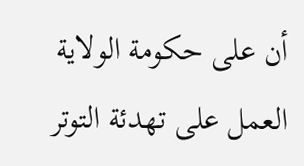أن على حكومة الولاية العمل على تهدئة التوتر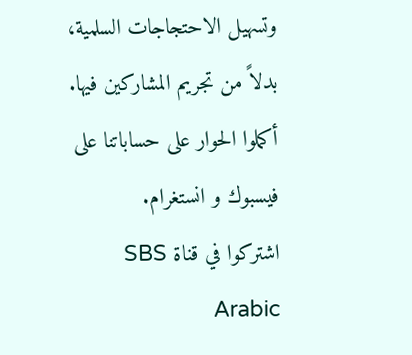وتسهيل الاحتجاجات السلمية، بدلاً من تجريم المشاركين فيها.
أكملوا الحوار على حساباتنا على فيسبوك و انستغرام.
اشتركوا في قناة SBS Arabic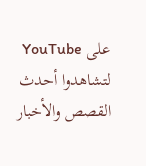على YouTube لتشاهدوا أحدث القصص والأخبار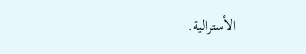الأسترالية.